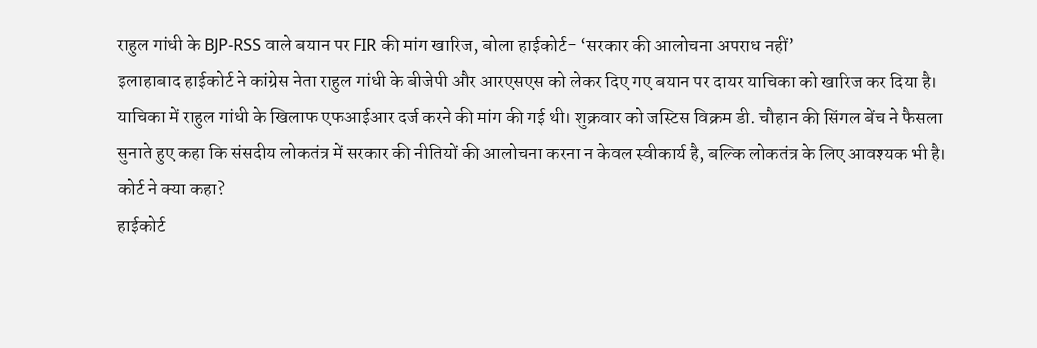राहुल गांधी के BJP-RSS वाले बयान पर FIR की मांग खारिज, बोला हाईकोर्ट- ‘सरकार की आलोचना अपराध नहीं’
इलाहाबाद हाईकोर्ट ने कांग्रेस नेता राहुल गांधी के बीजेपी और आरएसएस को लेकर दिए गए बयान पर दायर याचिका को खारिज कर दिया है। याचिका में राहुल गांधी के खिलाफ एफआईआर दर्ज करने की मांग की गई थी। शुक्रवार को जस्टिस विक्रम डी. चौहान की सिंगल बेंच ने फैसला सुनाते हुए कहा कि संसदीय लोकतंत्र में सरकार की नीतियों की आलोचना करना न केवल स्वीकार्य है, बल्कि लोकतंत्र के लिए आवश्यक भी है।
कोर्ट ने क्या कहा?
हाईकोर्ट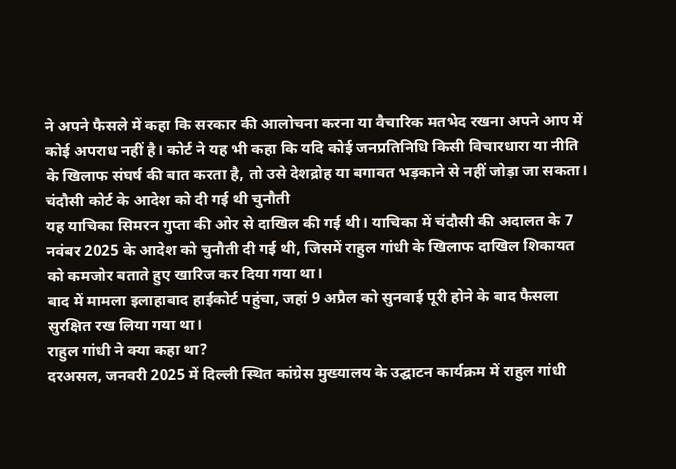ने अपने फैसले में कहा कि सरकार की आलोचना करना या वैचारिक मतभेद रखना अपने आप में कोई अपराध नहीं है। कोर्ट ने यह भी कहा कि यदि कोई जनप्रतिनिधि किसी विचारधारा या नीति के खिलाफ संघर्ष की बात करता है, तो उसे देशद्रोह या बगावत भड़काने से नहीं जोड़ा जा सकता।
चंदौसी कोर्ट के आदेश को दी गई थी चुनौती
यह याचिका सिमरन गुप्ता की ओर से दाखिल की गई थी। याचिका में चंदौसी की अदालत के 7 नवंबर 2025 के आदेश को चुनौती दी गई थी, जिसमें राहुल गांधी के खिलाफ दाखिल शिकायत को कमजोर बताते हुए खारिज कर दिया गया था।
बाद में मामला इलाहाबाद हाईकोर्ट पहुंचा, जहां 9 अप्रैल को सुनवाई पूरी होने के बाद फैसला सुरक्षित रख लिया गया था।
राहुल गांधी ने क्या कहा था?
दरअसल, जनवरी 2025 में दिल्ली स्थित कांग्रेस मुख्यालय के उद्घाटन कार्यक्रम में राहुल गांधी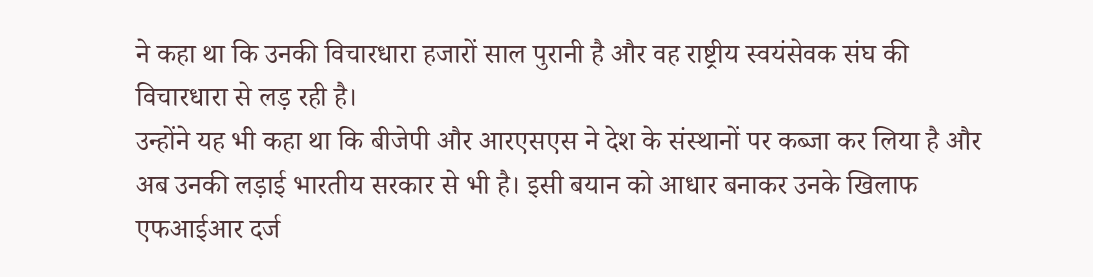ने कहा था कि उनकी विचारधारा हजारों साल पुरानी है और वह राष्ट्रीय स्वयंसेवक संघ की विचारधारा से लड़ रही है।
उन्होंने यह भी कहा था कि बीजेपी और आरएसएस ने देश के संस्थानों पर कब्जा कर लिया है और अब उनकी लड़ाई भारतीय सरकार से भी है। इसी बयान को आधार बनाकर उनके खिलाफ एफआईआर दर्ज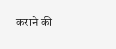कराने की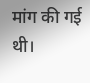मांग की गई थी।